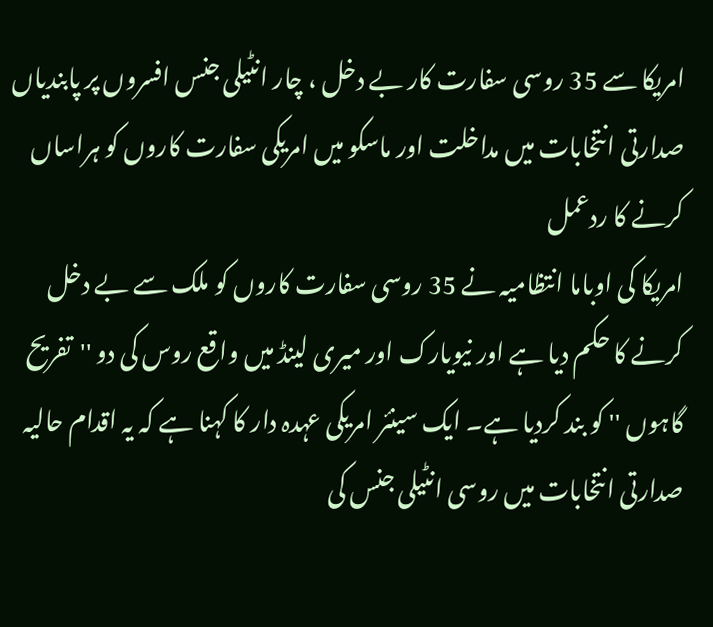امریکا سے 35 روسی سفارت کار بے دخل ، چار انٹیلی جنس افسروں پر پابندیاں
صدارتی انتخابات میں مداخلت اور ماسکو میں امریکی سفارت کاروں کو ہراساں کرنے کا ردعمل
امریکا کی اوباما انتظامیہ نے 35 روسی سفارت کاروں کو ملک سے بے دخل کرنے کا حکم دیا ہے اور نیویارک اور میری لینڈ میں واقع روس کی دو ''تفریح گاہوں '' کو بند کردیا ہے۔ ایک سینئر امریکی عہدہ دار کا کہنا ہے کہ یہ اقدام حالیہ صدارتی انتخابات میں روسی انٹیلی جنس کی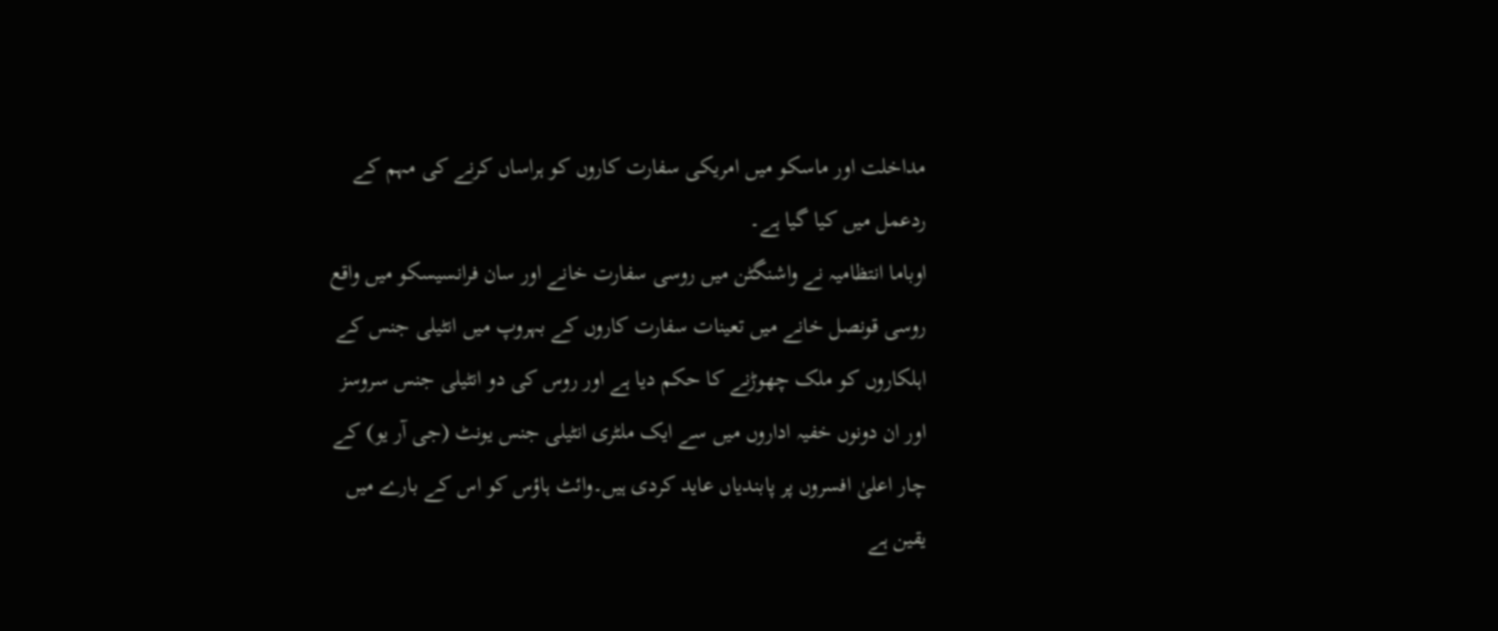مداخلت اور ماسکو میں امریکی سفارت کاروں کو ہراساں کرنے کی مہم کے ردعمل میں کیا گیا ہے۔
اوباما انتظامیہ نے واشنگٹن میں روسی سفارت خانے اور سان فرانسیسکو میں واقع روسی قونصل خانے میں تعینات سفارت کاروں کے بہروپ میں انٹیلی جنس کے اہلکاروں کو ملک چھوڑنے کا حکم دیا ہے اور روس کی دو انٹیلی جنس سروسز اور ان دونوں خفیہ اداروں میں سے ایک ملٹری انٹیلی جنس یونٹ (جی آر یو) کے چار اعلیٰ افسروں پر پابندیاں عاید کردی ہیں۔وائٹ ہاؤس کو اس کے بارے میں یقین ہے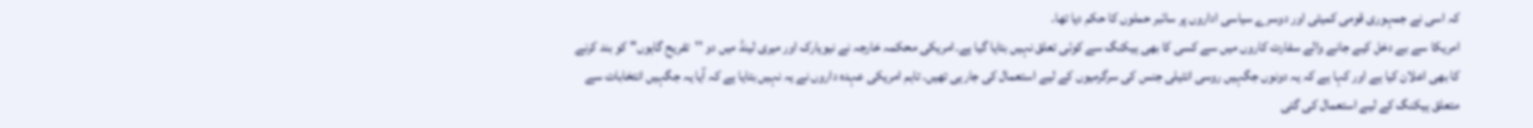کہ اسی نے جمہوری قومی کمیٹی اور دوسرے سیاسی اداروں پر سائبر حملوں کا حکم دیا تھا۔
امریکا سے بے دخل کیے جانے والے سفارت کاروں میں سے کسی کا بھی ہیکنگ سے کوئی تعلق نہیں بتایا گیا ہے۔امریکی محکمہ خارجہ نے نیویارک اور میری لینڈ میں دو ''تفریح گاہوں'' کو بند کرنے کا بھی اعلان کیا ہے اور کہا ہے کہ یہ دونوں جگہیں روسی انٹیلی جنس کی سرگرمیوں کے لیے استعمال کی جارہی تھیں۔ تاہم امریکی عہدہ داروں نے یہ نہیں بتایا ہے کہ آیا یہ جگہیں انتخابات سے متعلق ہیکنگ کے لیے استعمال کی گئی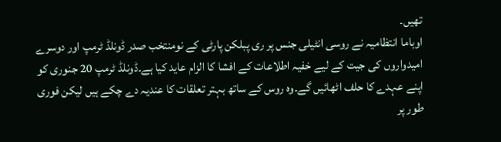تھیں۔
اوباما انتظامیہ نے روسی انٹیلی جنس پر ری پبلکن پارٹی کے نومنتخب صدر ڈونلڈ ٹرمپ اور دوسرے امیدواروں کی جیت کے لیے خفیہ اطلاعات کے افشا کا الزام عاید کیا ہے۔ڈونلڈ ٹرمپ 20 جنوری کو اپنے عہدے کا حلف اٹھائیں گے۔وہ روس کے ساتھ بہتر تعلقات کا عندیہ دے چکے ہیں لیکن فوری طور پر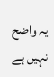یہ واضح نہیں ہے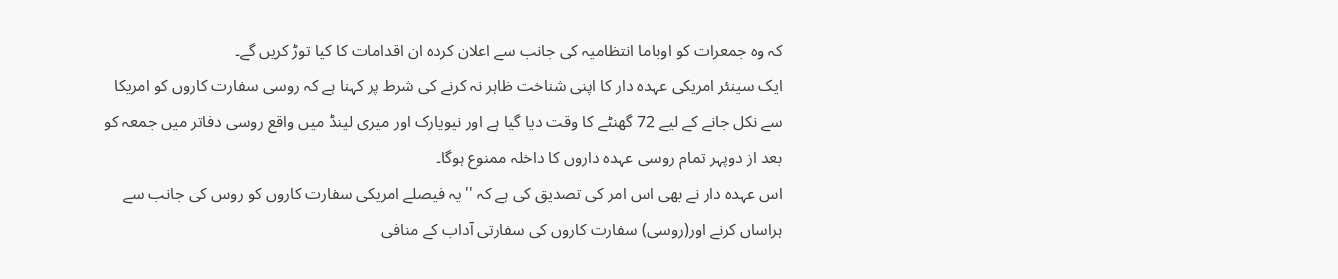کہ وہ جمعرات کو اوباما انتظامیہ کی جانب سے اعلان کردہ ان اقدامات کا کیا توڑ کریں گے۔
ایک سینئر امریکی عہدہ دار کا اپنی شناخت ظاہر نہ کرنے کی شرط پر کہنا ہے کہ روسی سفارت کاروں کو امریکا سے نکل جانے کے لیے 72 گھنٹے کا وقت دیا گیا ہے اور نیویارک اور میری لینڈ میں واقع روسی دفاتر میں جمعہ کو بعد از دوپہر تمام روسی عہدہ داروں کا داخلہ ممنوع ہوگا۔
اس عہدہ دار نے بھی اس امر کی تصدیق کی ہے کہ ''یہ فیصلے امریکی سفارت کاروں کو روس کی جانب سے ہراساں کرنے اور(روسی) سفارت کاروں کی سفارتی آداب کے منافی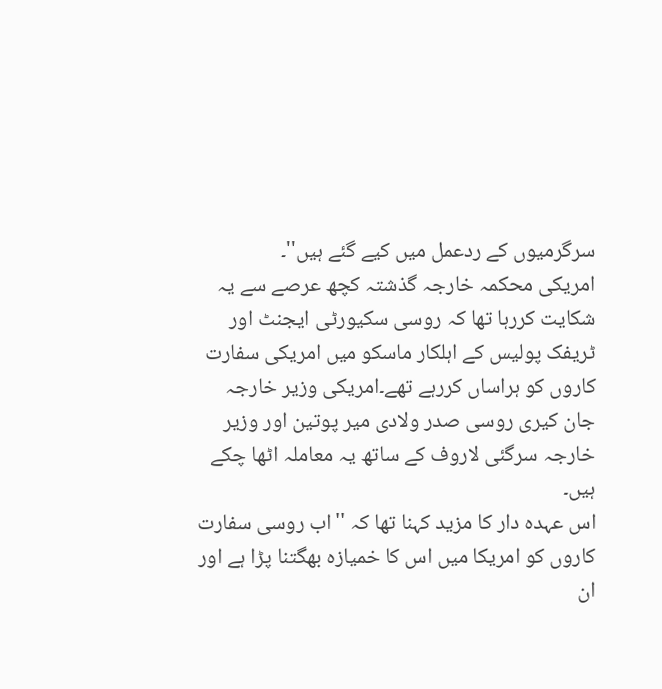سرگرمیوں کے ردعمل میں کیے گئے ہیں''۔
امریکی محکمہ خارجہ گذشتہ کچھ عرصے سے یہ شکایت کررہا تھا کہ روسی سکیورٹی ایجنٹ اور ٹریفک پولیس کے اہلکار ماسکو میں امریکی سفارت کاروں کو ہراساں کررہے تھے۔امریکی وزیر خارجہ جان کیری روسی صدر ولادی میر پوتین اور وزیر خارجہ سرگئی لاروف کے ساتھ یہ معاملہ اٹھا چکے ہیں۔
اس عہدہ دار کا مزید کہنا تھا کہ ''اب روسی سفارت کاروں کو امریکا میں اس کا خمیازہ بھگتنا پڑا ہے اور ان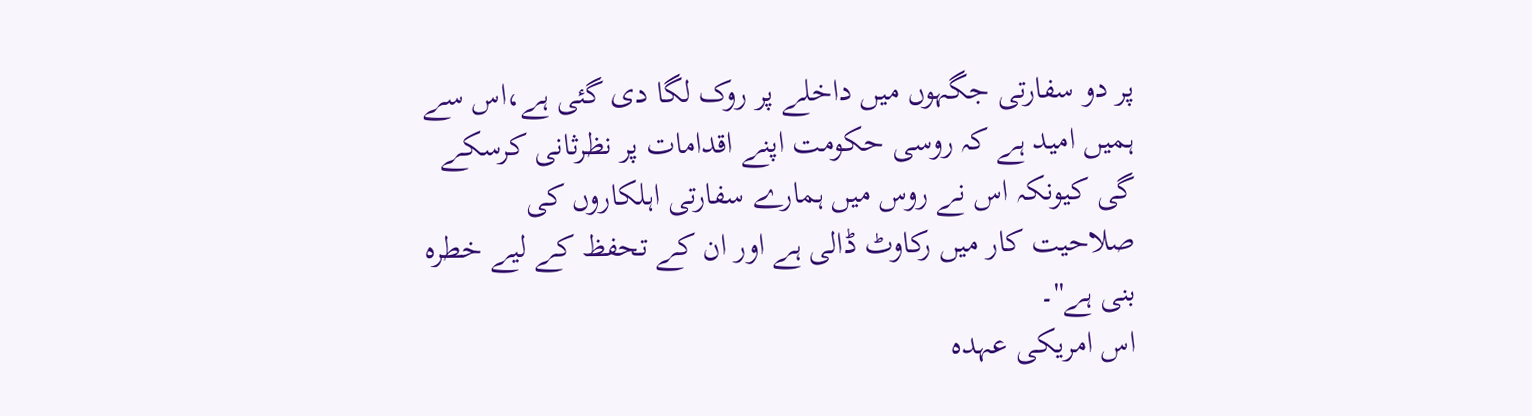پر دو سفارتی جگہوں میں داخلے پر روک لگا دی گئی ہے،اس سے ہمیں امید ہے کہ روسی حکومت اپنے اقدامات پر نظرثانی کرسکے گی کیونکہ اس نے روس میں ہمارے سفارتی اہلکاروں کی صلاحیت کار میں رکاوٹ ڈالی ہے اور ان کے تحفظ کے لیے خطرہ بنی ہے''۔
اس امریکی عہدہ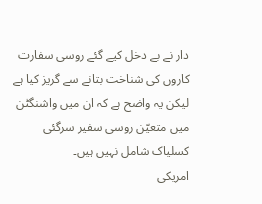دار نے بے دخل کیے گئے روسی سفارت کاروں کی شناخت بتانے سے گریز کیا ہے لیکن یہ واضح ہے کہ ان میں واشنگٹن میں متعیّن روسی سفیر سرگئی کسلیاک شامل نہیں ہیں۔
امریکی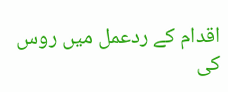اقدام کے ردعمل میں روس کی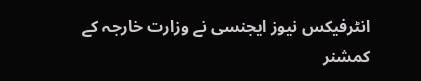انٹرفیکس نیوز ایجنسی نے وزارت خارجہ کے کمشنر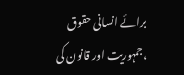برائے انسانی حقوق ،جمہوریت اور قانون کی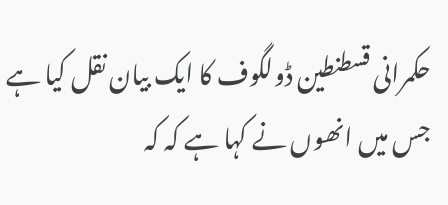حکمرانی قسطنطین ڈولگوف کا ایک بیان نقل کیا ہے جس میں انھوں نے کہا ہے کہ کہ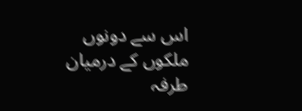اس سے دونوں ملکوں کے درمیان طرفہ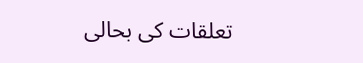تعلقات کی بحالی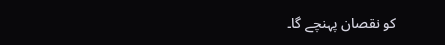کو نقصان پہنچے گا۔